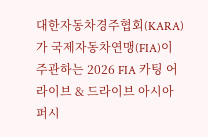대한자동차경주협회(KARA)가 국제자동차연맹(FIA)이 주관하는 2026 FIA 카팅 어라이브 & 드라이브 아시아 퍼시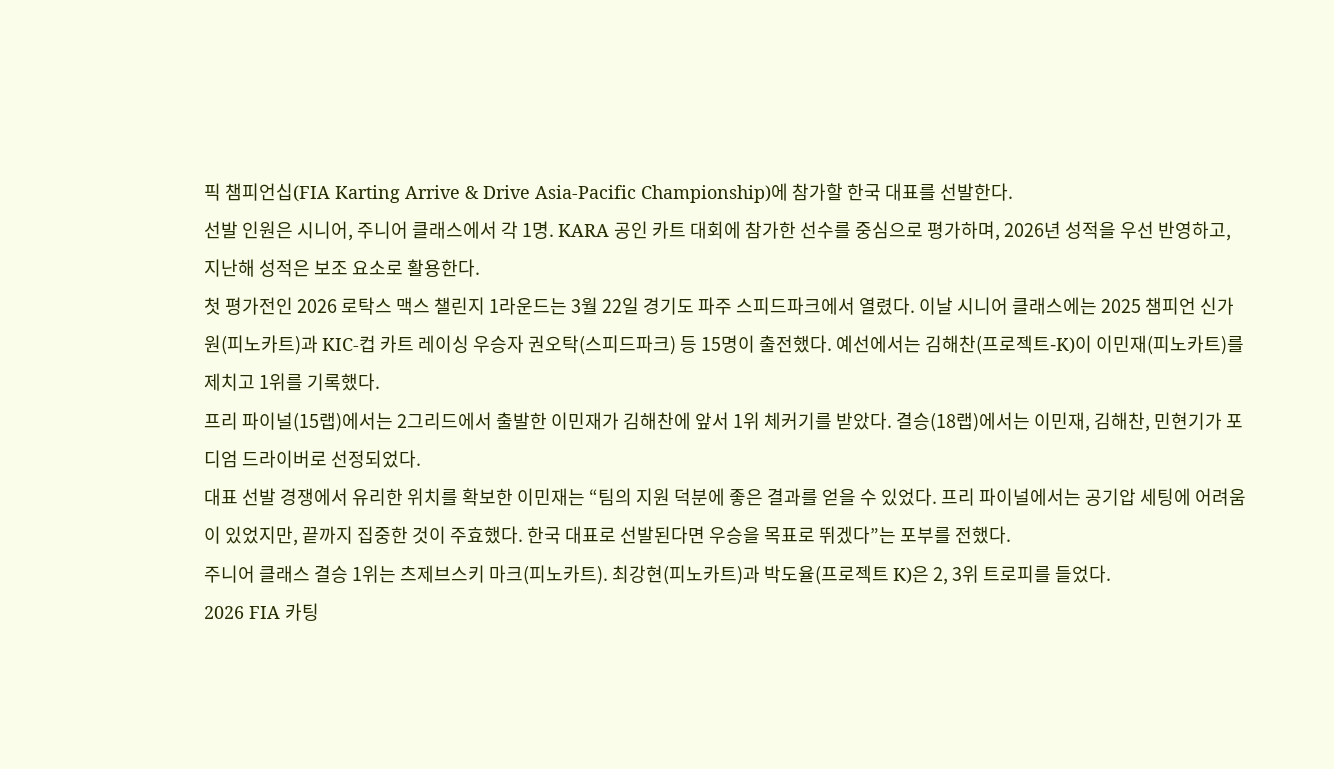픽 챔피언십(FIA Karting Arrive & Drive Asia-Pacific Championship)에 참가할 한국 대표를 선발한다.
선발 인원은 시니어, 주니어 클래스에서 각 1명. KARA 공인 카트 대회에 참가한 선수를 중심으로 평가하며, 2026년 성적을 우선 반영하고, 지난해 성적은 보조 요소로 활용한다.
첫 평가전인 2026 로탁스 맥스 챌린지 1라운드는 3월 22일 경기도 파주 스피드파크에서 열렸다. 이날 시니어 클래스에는 2025 챔피언 신가원(피노카트)과 KIC-컵 카트 레이싱 우승자 권오탁(스피드파크) 등 15명이 출전했다. 예선에서는 김해찬(프로젝트-K)이 이민재(피노카트)를 제치고 1위를 기록했다.
프리 파이널(15랩)에서는 2그리드에서 출발한 이민재가 김해찬에 앞서 1위 체커기를 받았다. 결승(18랩)에서는 이민재, 김해찬, 민현기가 포디엄 드라이버로 선정되었다.
대표 선발 경쟁에서 유리한 위치를 확보한 이민재는 “팀의 지원 덕분에 좋은 결과를 얻을 수 있었다. 프리 파이널에서는 공기압 세팅에 어려움이 있었지만, 끝까지 집중한 것이 주효했다. 한국 대표로 선발된다면 우승을 목표로 뛰겠다”는 포부를 전했다.
주니어 클래스 결승 1위는 츠제브스키 마크(피노카트). 최강현(피노카트)과 박도율(프로젝트 K)은 2, 3위 트로피를 들었다.
2026 FIA 카팅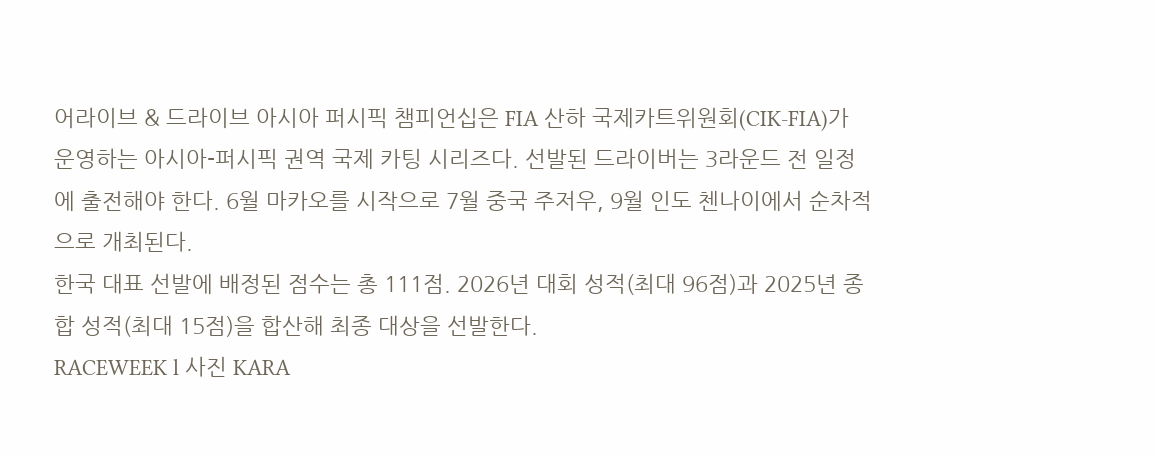어라이브 & 드라이브 아시아 퍼시픽 챔피언십은 FIA 산하 국제카트위원회(CIK-FIA)가 운영하는 아시아-퍼시픽 권역 국제 카팅 시리즈다. 선발된 드라이버는 3라운드 전 일정에 출전해야 한다. 6월 마카오를 시작으로 7월 중국 주저우, 9월 인도 첸나이에서 순차적으로 개최된다.
한국 대표 선발에 배정된 점수는 총 111점. 2026년 대회 성적(최대 96점)과 2025년 종합 성적(최대 15점)을 합산해 최종 대상을 선발한다.
RACEWEEK l 사진 KARA